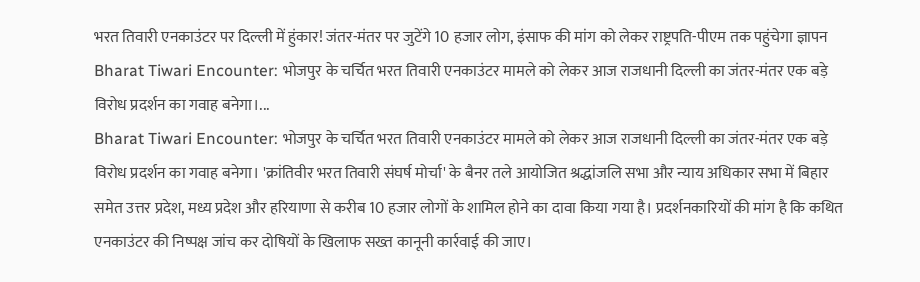भरत तिवारी एनकाउंटर पर दिल्ली में हुंकार! जंतर-मंतर पर जुटेंगे 10 हजार लोग, इंसाफ की मांग को लेकर राष्ट्रपति-पीएम तक पहुंचेगा ज्ञापन
Bharat Tiwari Encounter: भोजपुर के चर्चित भरत तिवारी एनकाउंटर मामले को लेकर आज राजधानी दिल्ली का जंतर-मंतर एक बड़े विरोध प्रदर्शन का गवाह बनेगा।...
Bharat Tiwari Encounter: भोजपुर के चर्चित भरत तिवारी एनकाउंटर मामले को लेकर आज राजधानी दिल्ली का जंतर-मंतर एक बड़े विरोध प्रदर्शन का गवाह बनेगा। 'क्रांतिवीर भरत तिवारी संघर्ष मोर्चा' के बैनर तले आयोजित श्रद्धांजलि सभा और न्याय अधिकार सभा में बिहार समेत उत्तर प्रदेश, मध्य प्रदेश और हरियाणा से करीब 10 हजार लोगों के शामिल होने का दावा किया गया है। प्रदर्शनकारियों की मांग है कि कथित एनकाउंटर की निष्पक्ष जांच कर दोषियों के खिलाफ सख्त कानूनी कार्रवाई की जाए।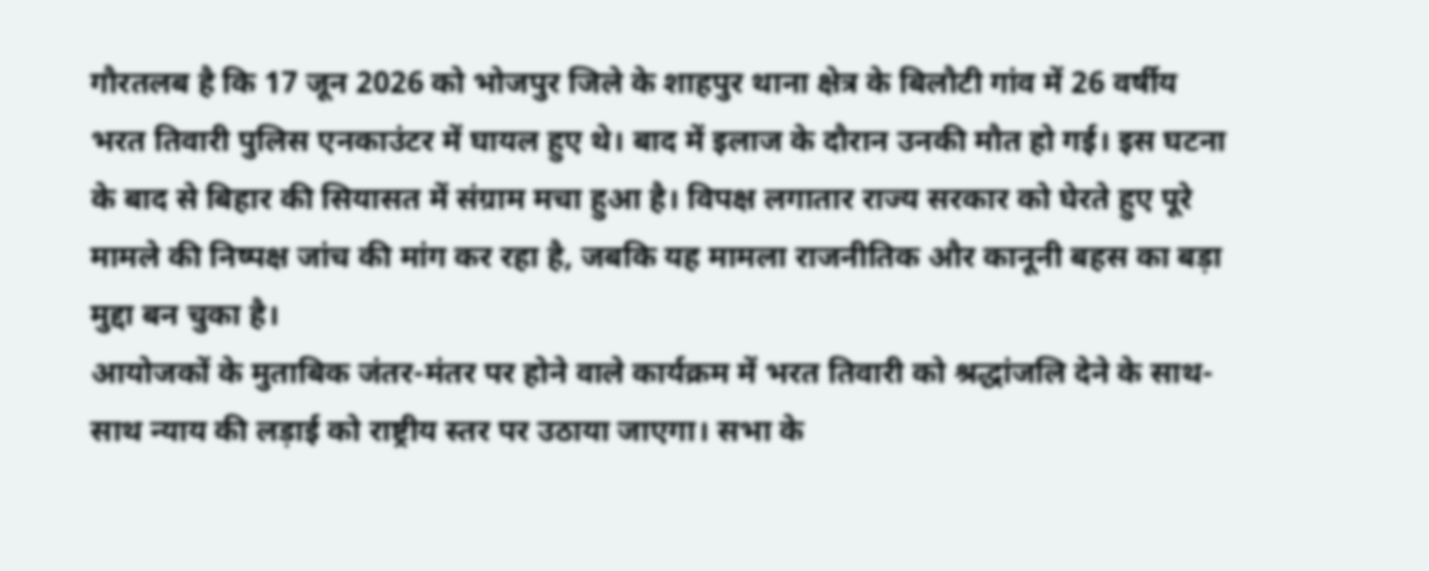गौरतलब है कि 17 जून 2026 को भोजपुर जिले के शाहपुर थाना क्षेत्र के बिलौटी गांव में 26 वर्षीय भरत तिवारी पुलिस एनकाउंटर में घायल हुए थे। बाद में इलाज के दौरान उनकी मौत हो गई। इस घटना के बाद से बिहार की सियासत में संग्राम मचा हुआ है। विपक्ष लगातार राज्य सरकार को घेरते हुए पूरे मामले की निष्पक्ष जांच की मांग कर रहा है, जबकि यह मामला राजनीतिक और कानूनी बहस का बड़ा मुद्दा बन चुका है।
आयोजकों के मुताबिक जंतर-मंतर पर होने वाले कार्यक्रम में भरत तिवारी को श्रद्धांजलि देने के साथ-साथ न्याय की लड़ाई को राष्ट्रीय स्तर पर उठाया जाएगा। सभा के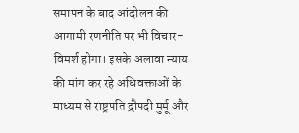समापन के बाद आंदोलन की आगामी रणनीति पर भी विचार-विमर्श होगा। इसके अलावा न्याय की मांग कर रहे अधिवक्ताओं के माध्यम से राष्ट्रपति द्रौपदी मुर्मू और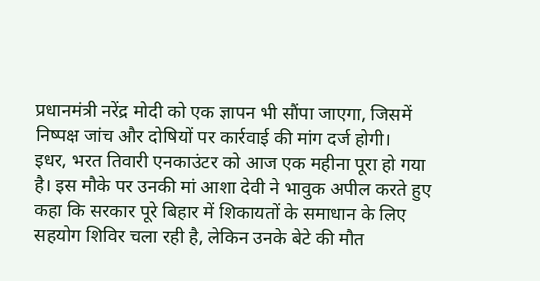प्रधानमंत्री नरेंद्र मोदी को एक ज्ञापन भी सौंपा जाएगा, जिसमें निष्पक्ष जांच और दोषियों पर कार्रवाई की मांग दर्ज होगी।
इधर, भरत तिवारी एनकाउंटर को आज एक महीना पूरा हो गया है। इस मौके पर उनकी मां आशा देवी ने भावुक अपील करते हुए कहा कि सरकार पूरे बिहार में शिकायतों के समाधान के लिए सहयोग शिविर चला रही है, लेकिन उनके बेटे की मौत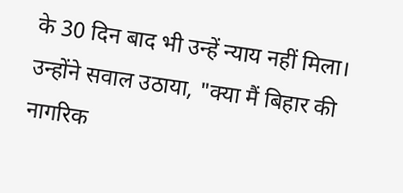के 30 दिन बाद भी उन्हें न्याय नहीं मिला। उन्होंने सवाल उठाया, "क्या मैं बिहार की नागरिक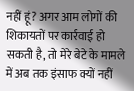नहीं हूं? अगर आम लोगों की शिकायतों पर कार्रवाई हो सकती है, तो मेरे बेटे के मामले में अब तक इंसाफ क्यों नहीं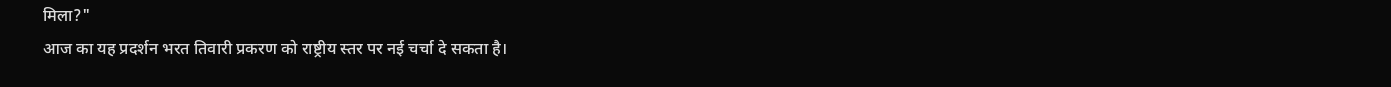मिला?"
आज का यह प्रदर्शन भरत तिवारी प्रकरण को राष्ट्रीय स्तर पर नई चर्चा दे सकता है।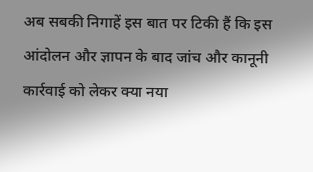अब सबकी निगाहें इस बात पर टिकी हैं कि इस आंदोलन और ज्ञापन के बाद जांच और कानूनी कार्रवाई को लेकर क्या नया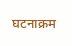घटनाक्रम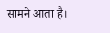सामने आता है।